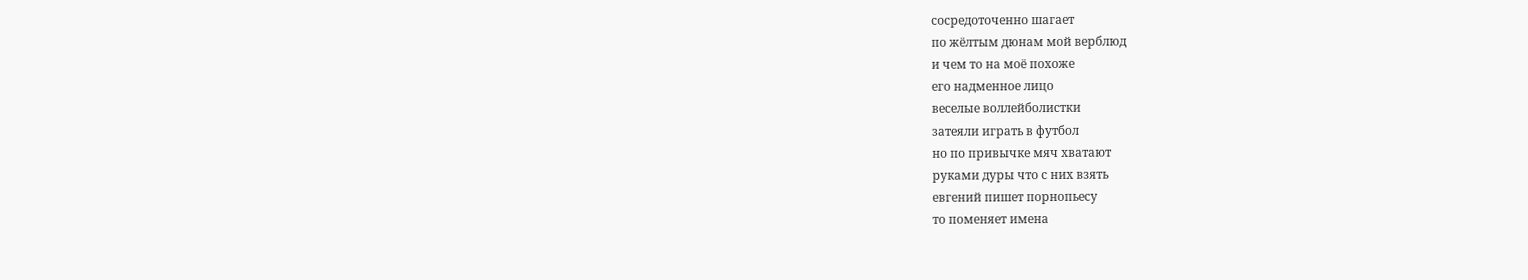сосредоточенно шагает
по жёлтым дюнам мой верблюд
и чем то на моё похоже
его надменное лицо
веселые воллейболистки
затеяли играть в футбол
но по привычке мяч хватают
руками дуры что с них взять
евгений пишет порнопьесу
то поменяет имена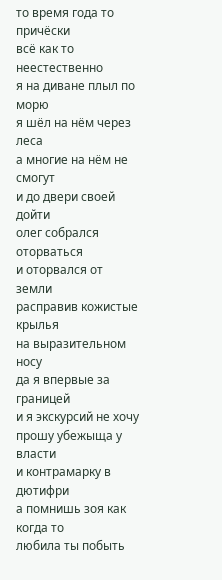то время года то причёски
всё как то неестественно
я на диване плыл по морю
я шёл на нём через леса
а многие на нём не смогут
и до двери своей дойти
олег собрался оторваться
и оторвался от земли
расправив кожистые крылья
на выразительном носу
да я впервые за границей
и я экскурсий не хочу
прошу убежыща у власти
и контрамарку в дютифри
а помнишь зоя как когда то
любила ты побыть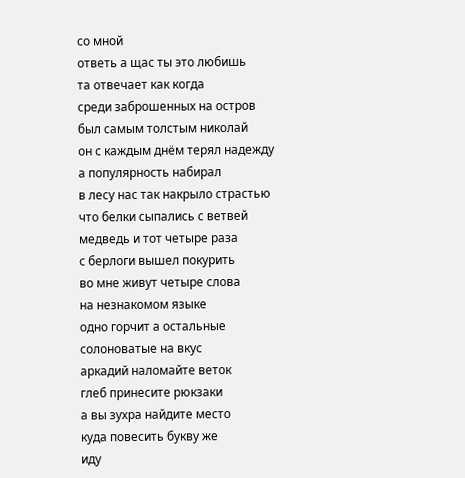со мной
ответь а щас ты это любишь
та отвечает как когда
среди заброшенных на остров
был самым толстым николай
он с каждым днём терял надежду
а популярность набирал
в лесу нас так накрыло страстью
что белки сыпались с ветвей
медведь и тот четыре раза
с берлоги вышел покурить
во мне живут четыре слова
на незнакомом языке
одно горчит а остальные
солоноватые на вкус
аркадий наломайте веток
глеб принесите рюкзаки
а вы зухра найдите место
куда повесить букву же
иду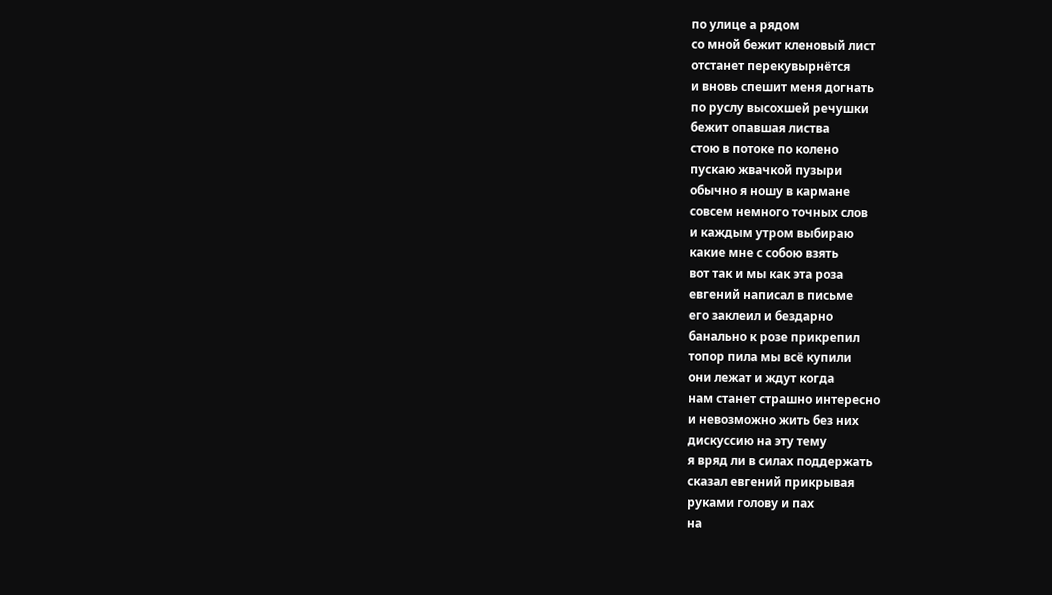по улице а рядом
со мной бежит кленовый лист
отстанет перекувырнётся
и вновь спешит меня догнать
по руслу высохшей речушки
бежит опавшая листва
стою в потоке по колено
пускаю жвачкой пузыри
обычно я ношу в кармане
совсем немного точных слов
и каждым утром выбираю
какие мне с собою взять
вот так и мы как эта роза
евгений написал в письме
его заклеил и бездарно
банально к розе прикрепил
топор пила мы всё купили
они лежат и ждут когда
нам станет страшно интересно
и невозможно жить без них
дискуссию на эту тему
я вряд ли в силах поддержать
сказал евгений прикрывая
руками голову и пах
на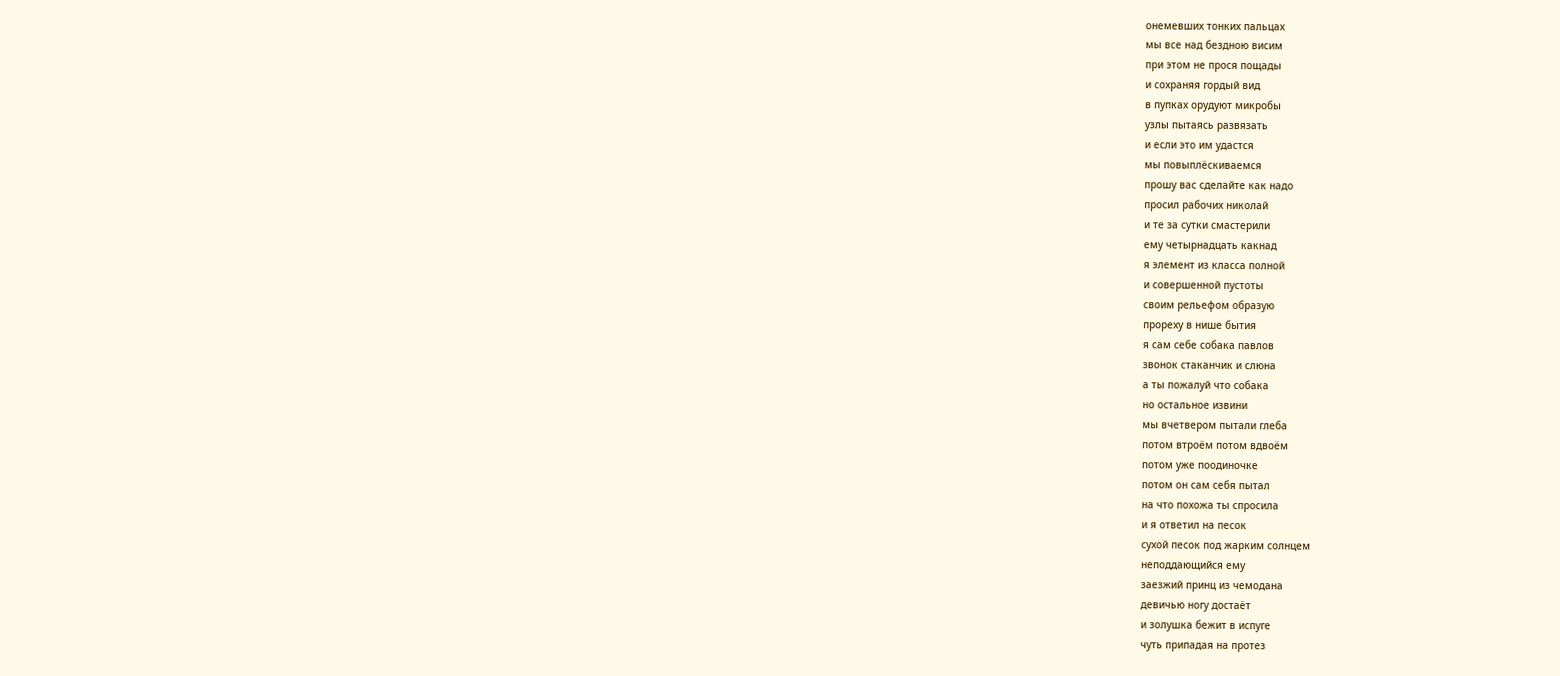онемевших тонких пальцах
мы все над бездною висим
при этом не прося пощады
и сохраняя гордый вид
в пупках орудуют микробы
узлы пытаясь развязать
и если это им удастся
мы повыплёскиваемся
прошу вас сделайте как надо
просил рабочих николай
и те за сутки смастерили
ему четырнадцать какнад
я элемент из класса полной
и совершенной пустоты
своим рельефом образую
прореху в нише бытия
я сам себе собака павлов
звонок стаканчик и слюна
а ты пожалуй что собака
но остальное извини
мы вчетвером пытали глеба
потом втроём потом вдвоём
потом уже поодиночке
потом он сам себя пытал
на что похожа ты спросила
и я ответил на песок
сухой песок под жарким солнцем
неподдающийся ему
заезжий принц из чемодана
девичью ногу достаёт
и золушка бежит в испуге
чуть припадая на протез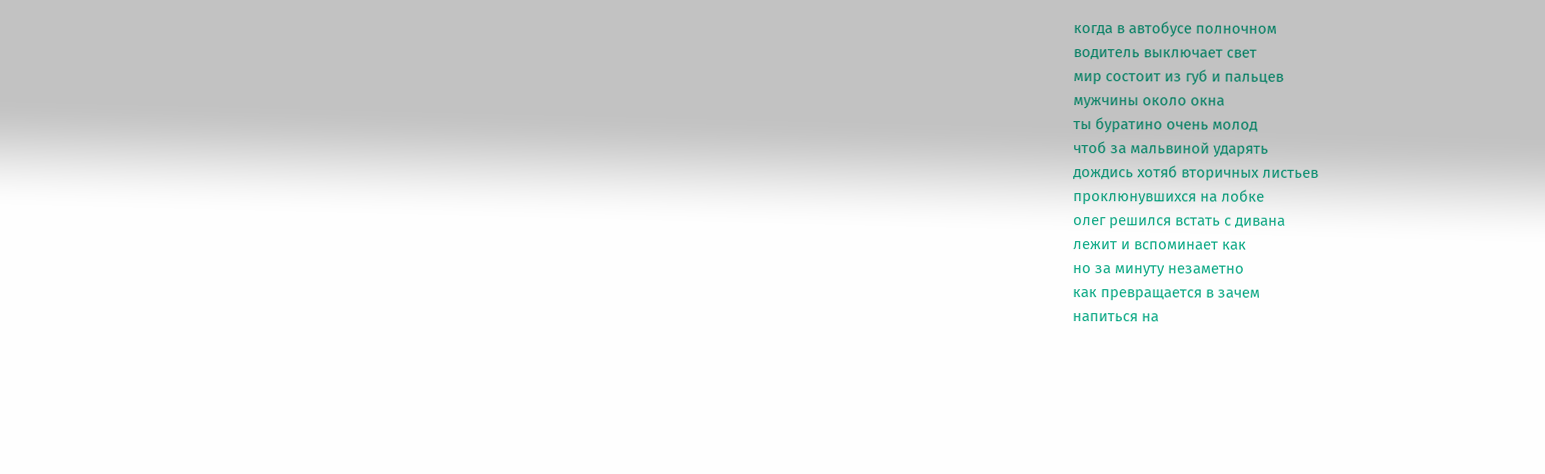когда в автобусе полночном
водитель выключает свет
мир состоит из губ и пальцев
мужчины около окна
ты буратино очень молод
чтоб за мальвиной ударять
дождись хотяб вторичных листьев
проклюнувшихся на лобке
олег решился встать с дивана
лежит и вспоминает как
но за минуту незаметно
как превращается в зачем
напиться на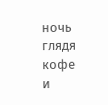ночь глядя кофе
и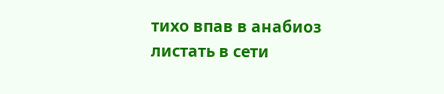тихо впав в анабиоз
листать в сети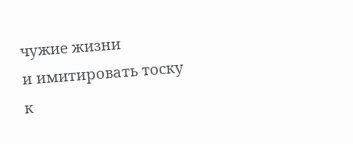чужие жизни
и имитировать тоску
к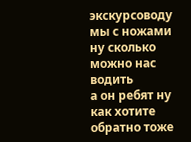экскурсоводу мы с ножами
ну сколько можно нас водить
а он ребят ну как хотите
обратно тоже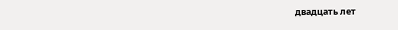двадцать лет